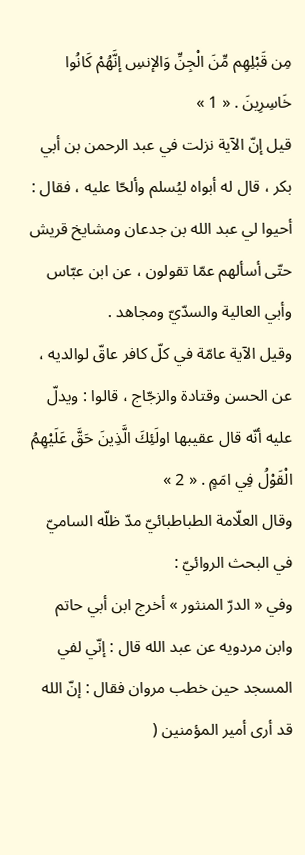مِن قَبْلِهِم مِّنَ الْجِنِّ وَالإنسِ إنَّهُمْ كَانُوا خَاسِرِينَ . « 1 »
قيل إنّ الآية نزلت في عبد الرحمن بن أبي بكر ، قال له أبواه ليُسلم وألحّا عليه ، فقال : أحيوا لي عبد الله بن جدعان ومشايخ قريش حتّى أسألهم عمّا تقولون ، عن ابن عبّاس وأبي العالية والسدّيّ ومجاهد .
وقيل الآية عامّة في كلّ كافر عاقّ لوالديه ، عن الحسن وقتادة والزجّاج ، قالوا : ويدلّ عليه أنّه قال عقيبها اولَئِكَ الَّذِينَ حَقَّ عَلَيْهِمُ الْقَوْلُ فِي امَمٍ . « 2 »
وقال العلّامة الطباطبائيّ مدّ ظلّه الساميّ في البحث الروائيّ :
وفي « الدرّ المنثور » أخرج ابن أبي حاتم وابن مردويه عن عبد الله قال : إنّي لفي المسجد حين خطب مروان فقال : إنّ الله قد أرى أمير المؤمنين (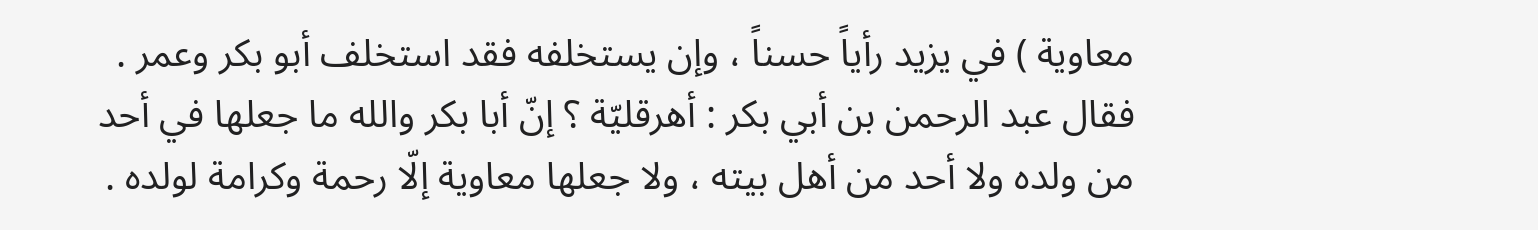معاوية ) في يزيد رأياً حسناً ، وإن يستخلفه فقد استخلف أبو بكر وعمر . فقال عبد الرحمن بن أبي بكر : أهرقليّة ؟ إنّ أبا بكر والله ما جعلها في أحد من ولده ولا أحد من أهل بيته ، ولا جعلها معاوية إلّا رحمة وكرامة لولده .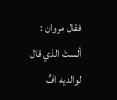فقال مروان : ألستَ الذي قال لوالديه افٍّ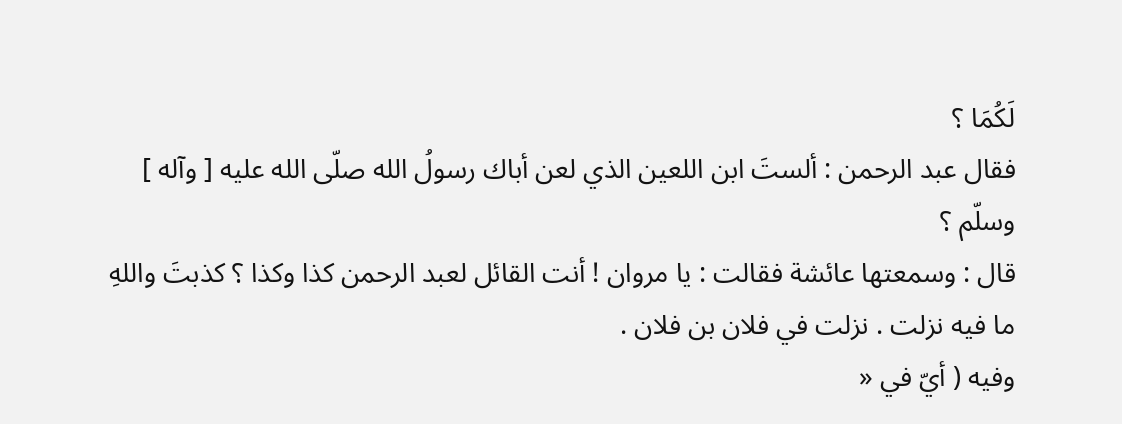لَكُمَا ؟
فقال عبد الرحمن : ألستَ ابن اللعين الذي لعن أباك رسولُ الله صلّى الله عليه [ وآله ] وسلّم ؟
قال : وسمعتها عائشة فقالت : يا مروان ! أنت القائل لعبد الرحمن كذا وكذا ؟ كذبتَ واللهِ ما فيه نزلت . نزلت في فلان بن فلان .
وفيه ( أيّ في «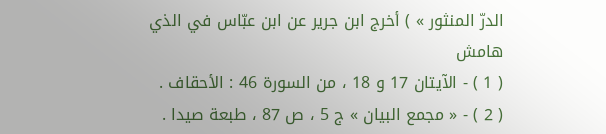الدرّ المنثور » ) أخرج ابن جرير عن ابن عبّاس في الذي
هامش
( 1 ) - الآيتان 17 و 18 ، من السورة 46 : الأحقاف .
( 2 ) - « مجمع البيان » ج 5 ، ص 87 ، طبعة صيدا .